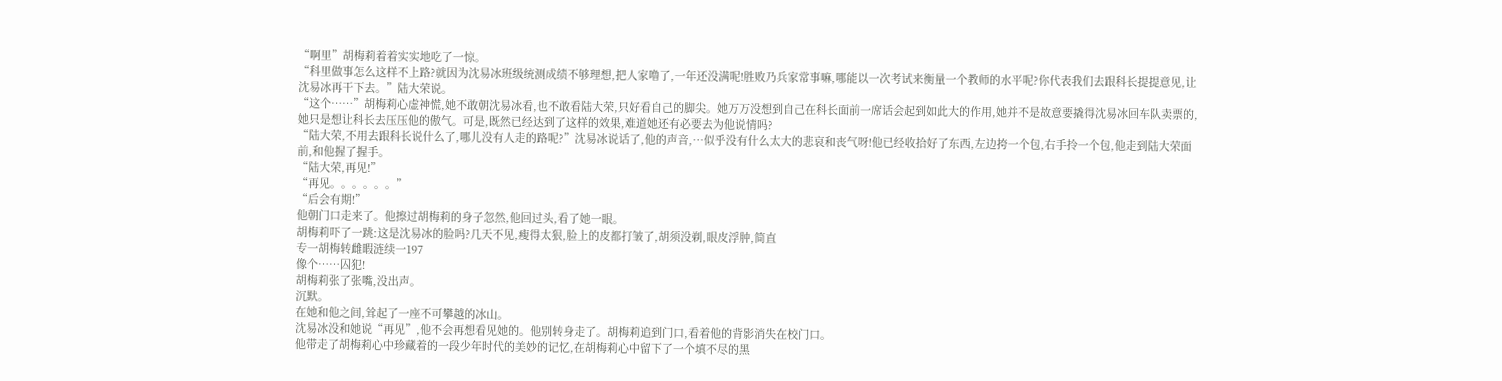“啊里”胡梅莉着着实实地吃了一惊。
“科里做事怎么这样不上路?就因为沈易冰班级统测成绩不够理想,把人家噜了,一年还没满呢!胜败乃兵家常事嘛,哪能以一次考试来衡量一个教师的水平呢?你代表我们去跟科长提提意见,让沈易冰再干下去。”陆大荣说。
“这个……”胡梅莉心虚神慌,她不敢朝沈易冰看,也不敢看陆大荣,只好看自己的脚尖。她万万没想到自己在科长面前一席话会起到如此大的作用,她并不是故意要撬得沈易冰回车队卖票的,她只是想让科长去压压他的傲气。可是,既然已经达到了这样的效果,难道她还有必要去为他说情吗?
“陆大荣,不用去跟科长说什么了,哪儿没有人走的路呢?”沈易冰说话了,他的声音,…似乎没有什么太大的悲哀和丧气呀!他已经收拾好了东西,左边挎一个包,右手拎一个包,他走到陆大荣面前,和他握了握手。
“陆大荣,再见!”
“再见。。。。。。”
“后会有期!”
他朝门口走来了。他擦过胡梅莉的身子忽然,他回过头,看了她一眼。
胡梅莉吓了一跳:这是沈易冰的脸吗?几天不见,瘦得太狠,脸上的皮都打皱了,胡须没剃,眼皮浮肿,简直
专一胡梅转雌暇涟续一197
像个……囚犯!
胡梅莉张了张嘴,没出声。
沉默。
在她和他之间,耸起了一座不可攀越的冰山。
沈易冰没和她说“再见”,他不会再想看见她的。他别转身走了。胡梅莉追到门口,看着他的背影消失在校门口。
他带走了胡梅莉心中珍藏着的一段少年时代的美妙的记忆,在胡梅莉心中留下了一个填不尽的黑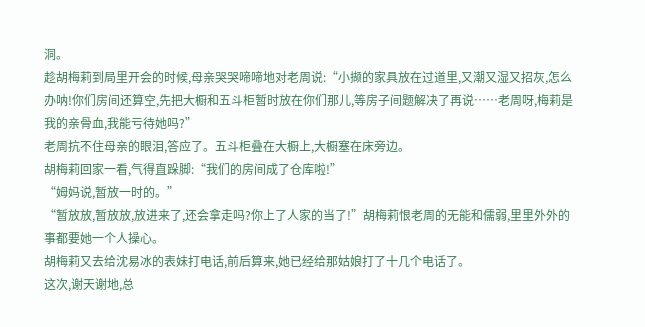洞。
趁胡梅莉到局里开会的时候,母亲哭哭啼啼地对老周说:“小撷的家具放在过道里,又潮又湿又招灰,怎么办呐!你们房间还算空,先把大橱和五斗柜暂时放在你们那儿,等房子间题解决了再说……老周呀,梅莉是我的亲骨血,我能亏待她吗?”
老周抗不住母亲的眼泪,答应了。五斗柜叠在大橱上,大橱塞在床旁边。
胡梅莉回家一看,气得直跺脚:“我们的房间成了仓库啦!”
“姆妈说,暂放一时的。”
“暂放放,暂放放,放进来了,还会拿走吗?你上了人家的当了!”胡梅莉恨老周的无能和儒弱,里里外外的事都要她一个人操心。
胡梅莉又去给沈易冰的表妹打电话,前后算来,她已经给那姑娘打了十几个电话了。
这次,谢天谢地,总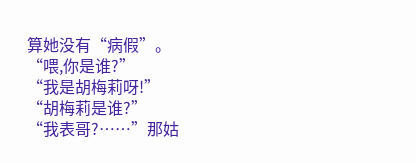算她没有“病假”。
“喂,你是谁?”
“我是胡梅莉呀!”
“胡梅莉是谁?”
“我表哥?……”那姑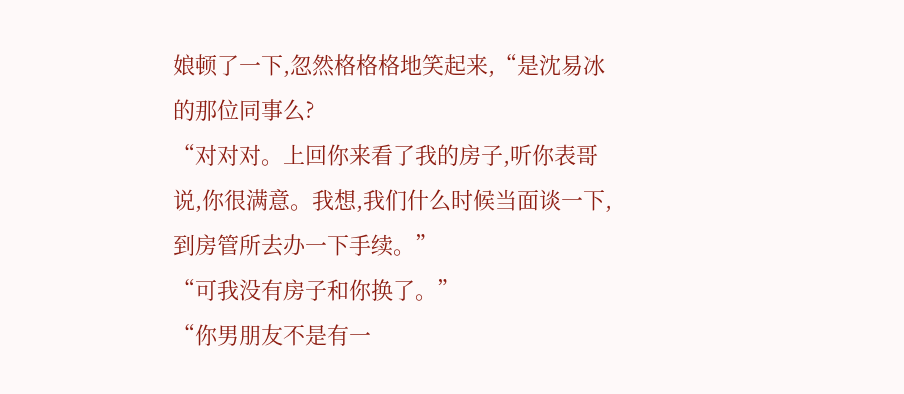娘顿了一下,忽然格格格地笑起来,“是沈易冰的那位同事么?
“对对对。上回你来看了我的房子,听你表哥说,你很满意。我想,我们什么时候当面谈一下,到房管所去办一下手续。”
“可我没有房子和你换了。”
“你男朋友不是有一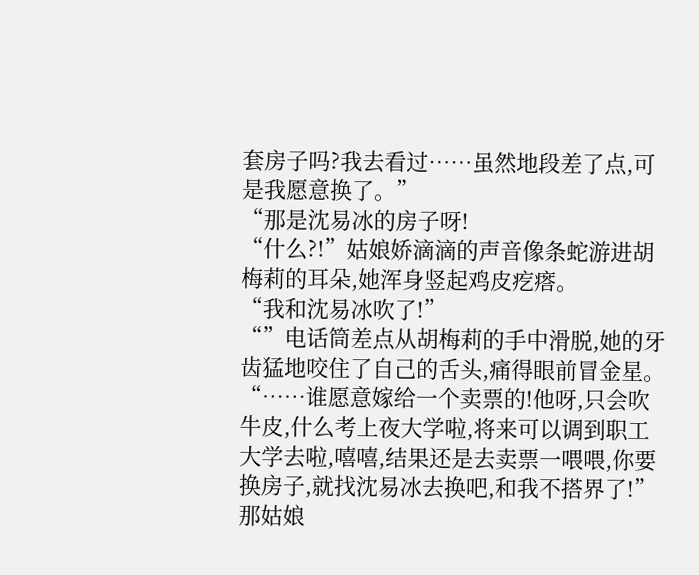套房子吗?我去看过……虽然地段差了点,可是我愿意换了。”
“那是沈易冰的房子呀!
“什么?!”姑娘娇滴滴的声音像条蛇游进胡梅莉的耳朵,她浑身竖起鸡皮疙瘩。
“我和沈易冰吹了!”
“”电话筒差点从胡梅莉的手中滑脱,她的牙齿猛地咬住了自己的舌头,痛得眼前冒金星。
“……谁愿意嫁给一个卖票的!他呀,只会吹牛皮,什么考上夜大学啦,将来可以调到职工大学去啦,嘻嘻,结果还是去卖票一喂喂,你要换房子,就找沈易冰去换吧,和我不搭界了!”那姑娘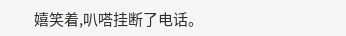嬉笑着,叭嗒挂断了电话。